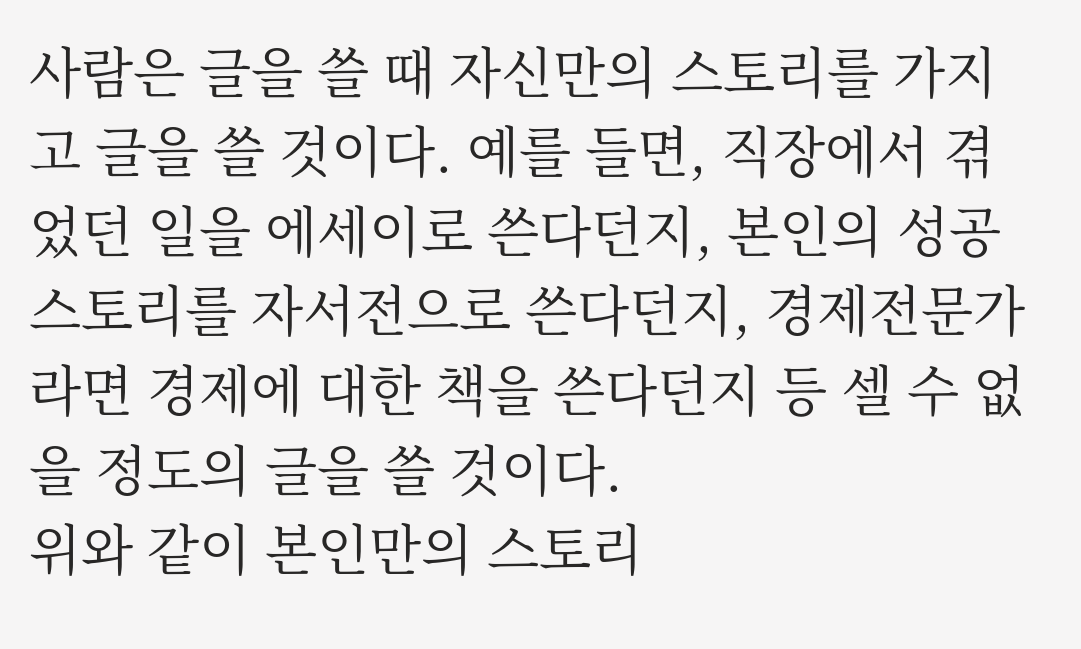사람은 글을 쓸 때 자신만의 스토리를 가지고 글을 쓸 것이다. 예를 들면, 직장에서 겪었던 일을 에세이로 쓴다던지, 본인의 성공스토리를 자서전으로 쓴다던지, 경제전문가라면 경제에 대한 책을 쓴다던지 등 셀 수 없을 정도의 글을 쓸 것이다.
위와 같이 본인만의 스토리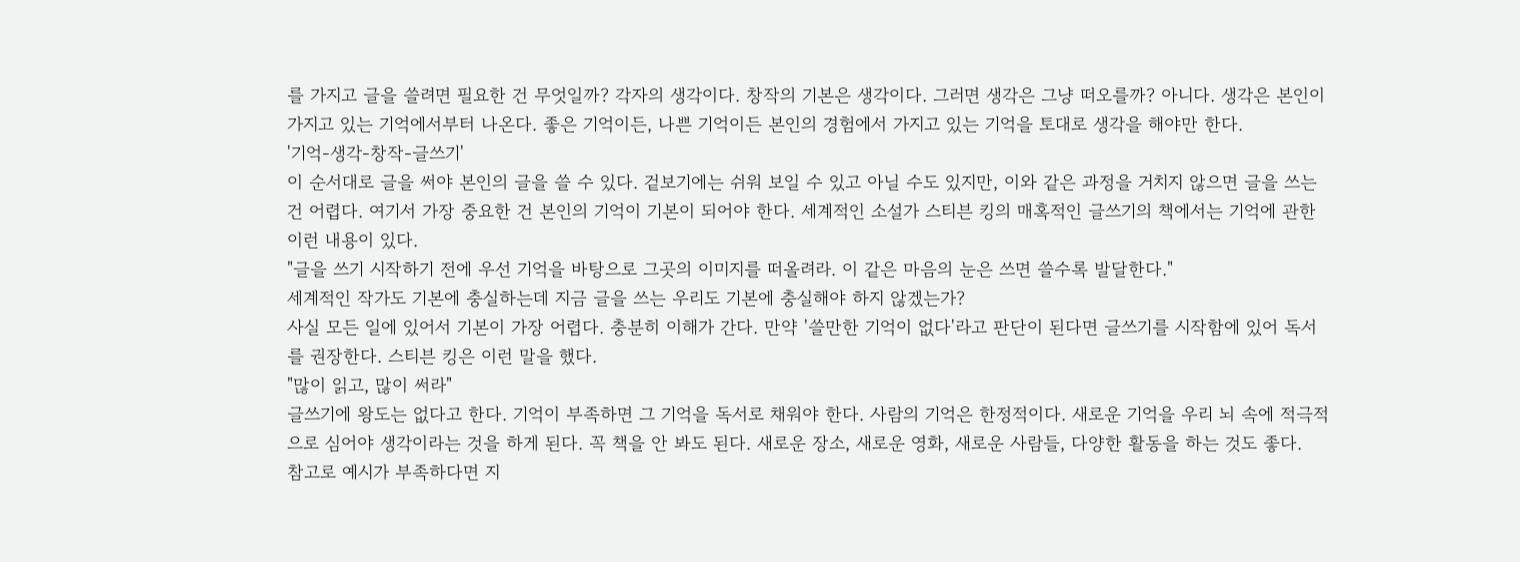를 가지고 글을 쓸려면 필요한 건 무엇일까? 각자의 생각이다. 창작의 기본은 생각이다. 그러면 생각은 그냥 떠오를까? 아니다. 생각은 본인이 가지고 있는 기억에서부터 나온다. 좋은 기억이든, 나쁜 기억이든 본인의 경험에서 가지고 있는 기억을 토대로 생각을 해야만 한다.
'기억-생각-창작-글쓰기'
이 순서대로 글을 써야 본인의 글을 쓸 수 있다. 겉보기에는 쉬워 보일 수 있고 아닐 수도 있지만, 이와 같은 과정을 거치지 않으면 글을 쓰는 건 어렵다. 여기서 가장 중요한 건 본인의 기억이 기본이 되어야 한다. 세계적인 소설가 스티븐 킹의 매혹적인 글쓰기의 책에서는 기억에 관한 이런 내용이 있다.
"글을 쓰기 시작하기 전에 우선 기억을 바탕으로 그곳의 이미지를 떠올려라. 이 같은 마음의 눈은 쓰면 쓸수록 발달한다."
세계적인 작가도 기본에 충실하는데 지금 글을 쓰는 우리도 기본에 충실해야 하지 않겠는가?
사실 모든 일에 있어서 기본이 가장 어렵다. 충분히 이해가 간다. 만약 '쓸만한 기억이 없다'라고 판단이 된다면 글쓰기를 시작함에 있어 독서를 권장한다. 스티븐 킹은 이런 말을 했다.
"많이 읽고, 많이 써라"
글쓰기에 왕도는 없다고 한다. 기억이 부족하면 그 기억을 독서로 채워야 한다. 사람의 기억은 한정적이다. 새로운 기억을 우리 뇌 속에 적극적으로 심어야 생각이라는 것을 하게 된다. 꼭 책을 안 봐도 된다. 새로운 장소, 새로운 영화, 새로운 사람들, 다양한 활동을 하는 것도 좋다.
참고로 예시가 부족하다면 지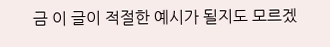금 이 글이 적절한 예시가 될지도 모르겠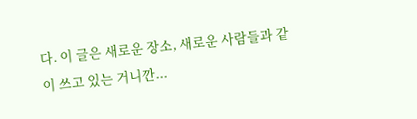다. 이 글은 새로운 장소, 새로운 사람들과 같이 쓰고 있는 거니깐...